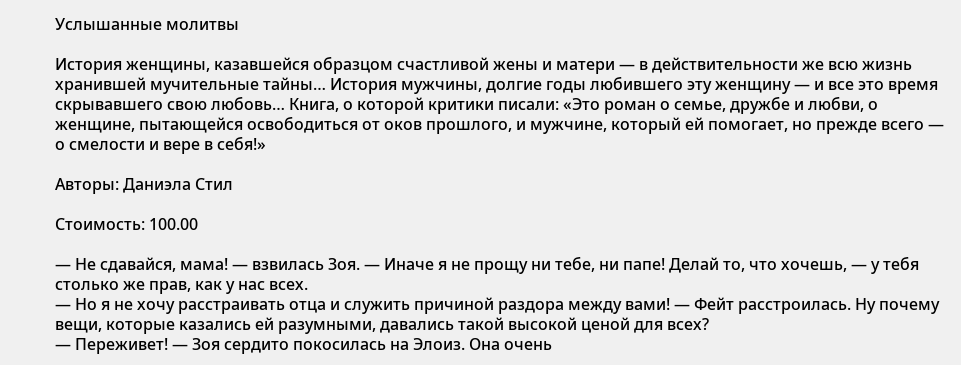Услышанные молитвы

История женщины, казавшейся образцом счастливой жены и матери — в действительности же всю жизнь хранившей мучительные тайны… История мужчины, долгие годы любившего эту женщину — и все это время скрывавшего свою любовь… Книга, о которой критики писали: «Это роман о семье, дружбе и любви, о женщине, пытающейся освободиться от оков прошлого, и мужчине, который ей помогает, но прежде всего — о смелости и вере в себя!»

Авторы: Даниэла Стил

Стоимость: 100.00

— Не сдавайся, мама! — взвилась Зоя. — Иначе я не прощу ни тебе, ни папе! Делай то, что хочешь, — у тебя столько же прав, как у нас всех.
— Но я не хочу расстраивать отца и служить причиной раздора между вами! — Фейт расстроилась. Ну почему вещи, которые казались ей разумными, давались такой высокой ценой для всех?
— Переживет! — Зоя сердито покосилась на Элоиз. Она очень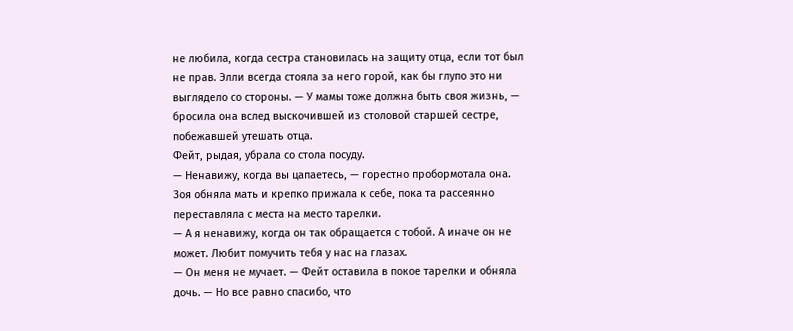не любила, когда сестра становилась на защиту отца, если тот был не прав. Элли всегда стояла за него горой, как бы глупо это ни выглядело со стороны. — У мамы тоже должна быть своя жизнь, — бросила она вслед выскочившей из столовой старшей сестре, побежавшей утешать отца.
Фейт, рыдая, убрала со стола посуду.
— Ненавижу, когда вы цапаетесь, — горестно пробормотала она.
Зоя обняла мать и крепко прижала к себе, пока та рассеянно переставляла с места на место тарелки.
— А я ненавижу, когда он так обращается с тобой. А иначе он не может. Любит помучить тебя у нас на глазах.
— Он меня не мучает. — Фейт оставила в покое тарелки и обняла дочь. — Но все равно спасибо, что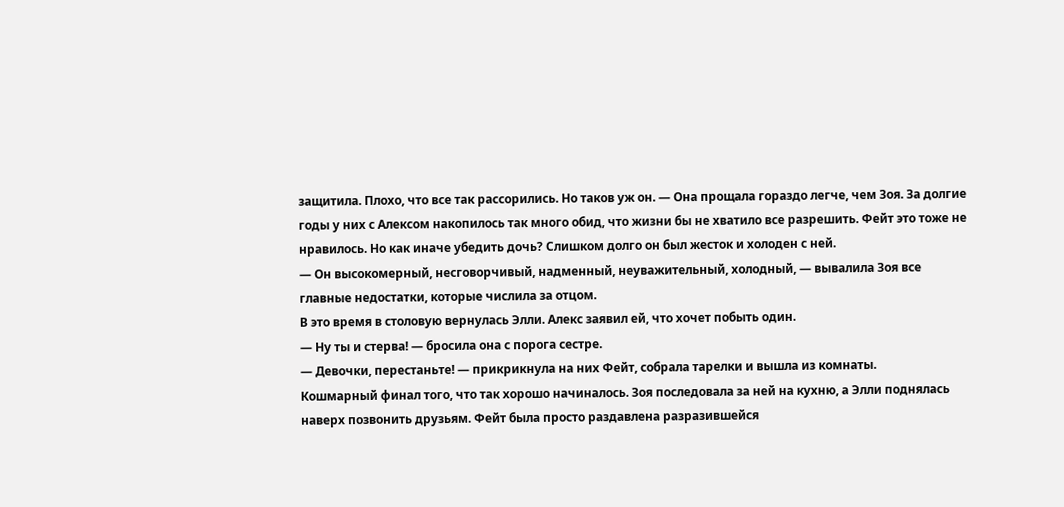защитила. Плохо, что все так рассорились. Но таков уж он. — Она прощала гораздо легче, чем Зоя. За долгие годы у них с Алексом накопилось так много обид, что жизни бы не хватило все разрешить. Фейт это тоже не нравилось. Но как иначе убедить дочь? Слишком долго он был жесток и холоден с ней.
— Он высокомерный, несговорчивый, надменный, неуважительный, холодный, — вывалила Зоя все главные недостатки, которые числила за отцом.
В это время в столовую вернулась Элли. Алекс заявил ей, что хочет побыть один.
— Ну ты и стерва! — бросила она с порога сестре.
— Девочки, перестаньте! — прикрикнула на них Фейт, собрала тарелки и вышла из комнаты.
Кошмарный финал того, что так хорошо начиналось. Зоя последовала за ней на кухню, а Элли поднялась наверх позвонить друзьям. Фейт была просто раздавлена разразившейся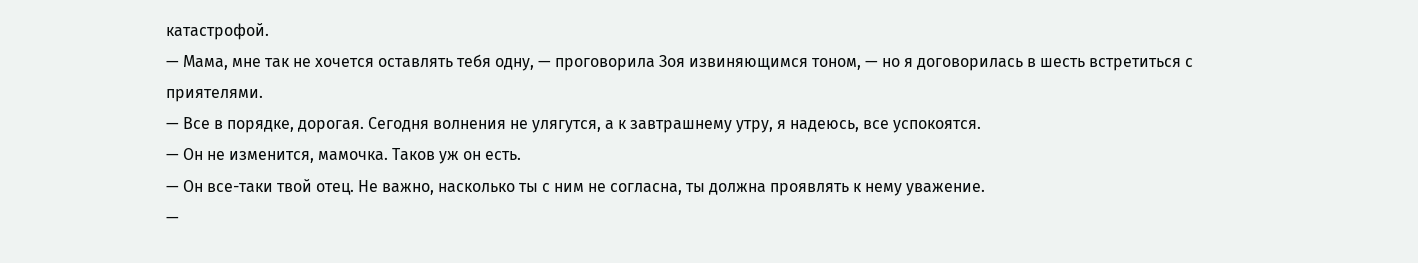катастрофой.
— Мама, мне так не хочется оставлять тебя одну, — проговорила Зоя извиняющимся тоном, — но я договорилась в шесть встретиться с приятелями.
— Все в порядке, дорогая. Сегодня волнения не улягутся, а к завтрашнему утру, я надеюсь, все успокоятся.
— Он не изменится, мамочка. Таков уж он есть.
— Он все-таки твой отец. Не важно, насколько ты с ним не согласна, ты должна проявлять к нему уважение.
—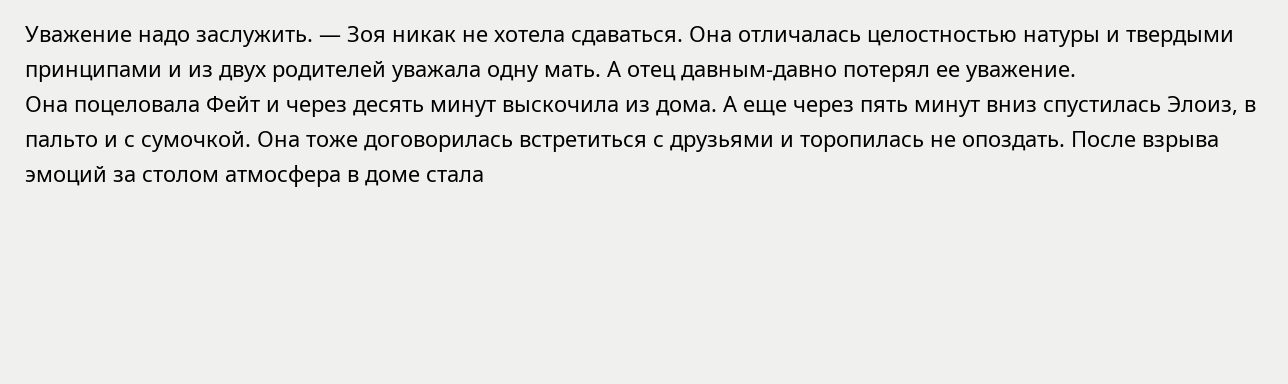Уважение надо заслужить. — Зоя никак не хотела сдаваться. Она отличалась целостностью натуры и твердыми принципами и из двух родителей уважала одну мать. А отец давным-давно потерял ее уважение.
Она поцеловала Фейт и через десять минут выскочила из дома. А еще через пять минут вниз спустилась Элоиз, в пальто и с сумочкой. Она тоже договорилась встретиться с друзьями и торопилась не опоздать. После взрыва эмоций за столом атмосфера в доме стала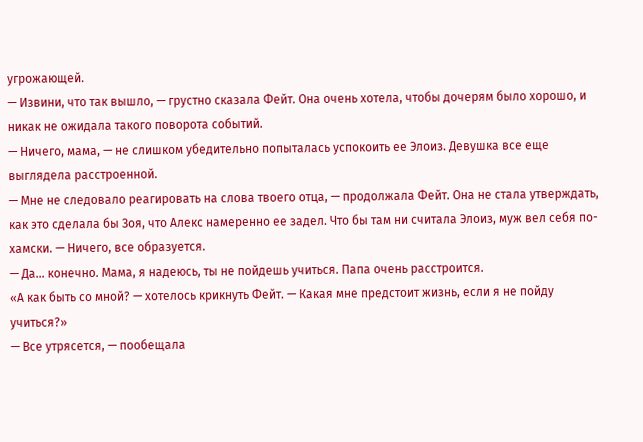угрожающей.
— Извини, что так вышло, — грустно сказала Фейт. Она очень хотела, чтобы дочерям было хорошо, и никак не ожидала такого поворота событий.
— Ничего, мама, — не слишком убедительно попыталась успокоить ее Элоиз. Девушка все еще выглядела расстроенной.
— Мне не следовало реагировать на слова твоего отца, — продолжала Фейт. Она не стала утверждать, как это сделала бы Зоя, что Алекс намеренно ее задел. Что бы там ни считала Элоиз, муж вел себя по-хамски. — Ничего, все образуется.
— Да… конечно. Мама, я надеюсь, ты не пойдешь учиться. Папа очень расстроится.
«А как быть со мной? — хотелось крикнуть Фейт. — Какая мне предстоит жизнь, если я не пойду учиться?»
— Все утрясется, — пообещала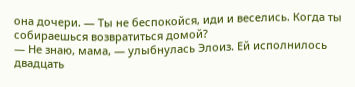она дочери. — Ты не беспокойся, иди и веселись. Когда ты собираешься возвратиться домой?
— Не знаю, мама, — улыбнулась Элоиз. Ей исполнилось двадцать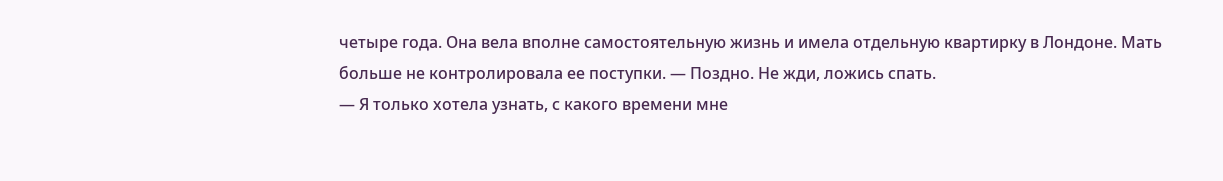четыре года. Она вела вполне самостоятельную жизнь и имела отдельную квартирку в Лондоне. Мать больше не контролировала ее поступки. — Поздно. Не жди, ложись спать.
— Я только хотела узнать, с какого времени мне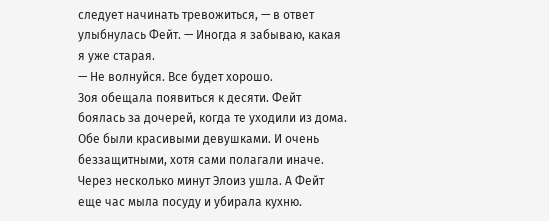следует начинать тревожиться, — в ответ улыбнулась Фейт. — Иногда я забываю, какая я уже старая.
— Не волнуйся. Все будет хорошо.
Зоя обещала появиться к десяти. Фейт боялась за дочерей, когда те уходили из дома. Обе были красивыми девушками. И очень беззащитными, хотя сами полагали иначе. Через несколько минут Элоиз ушла. А Фейт еще час мыла посуду и убирала кухню.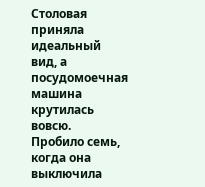Столовая приняла идеальный вид, а посудомоечная машина крутилась вовсю.
Пробило семь, когда она выключила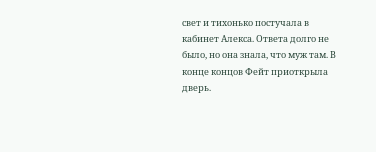свет и тихонько постучала в кабинет Алекса. Ответа долго не было, но она знала, что муж там. В конце концов Фейт приоткрыла дверь.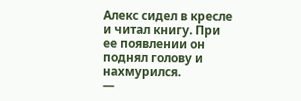Алекс сидел в кресле и читал книгу. При ее появлении он поднял голову и нахмурился.
—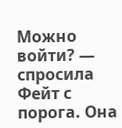Можно войти? — спросила Фейт с порога. Она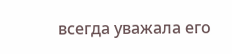всегда уважала его